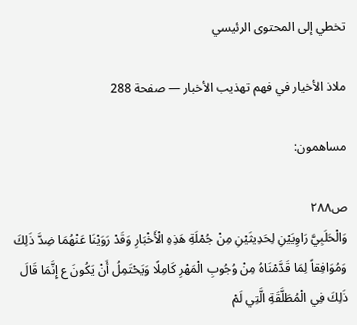تخطي إلى المحتوى الرئيسي

ملاذ الأخيار في فهم تهذيب الأخبار — صفحة 288

مساهمون:

ص٢٨٨
وَالْحَلَبِيَّ رَاوِيَيْنِ لِحَدِيثَيْنِ مِنْ جُمْلَةِ هَذِهِ الْأَخْبَارِ وَقَدْ رَوَيْنَا عَنْهُمَا ضِدَّ ذَلِكَ وَمُوَافِقاً لِمَا قَدَّمْنَاهُ مِنْ وُجُوبِ الْمَهْرِ كَامِلًا وَيَحْتَمِلُ أَنْ يَكُونَ ع إِنَّمَا قَالَ ذَلِكَ فِي الْمُطَلَّقَةِ الَّتِي لَمْ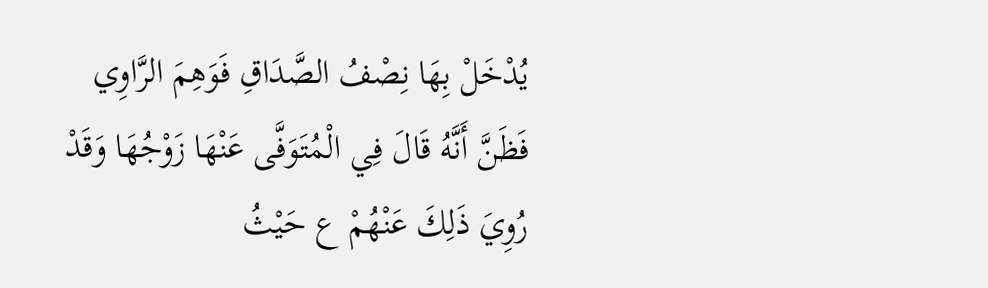يُدْخَلْ بِهَا نِصْفُ الصَّدَاقِ فَوَهِمَ الرَّاوِي فَظَنَّ أَنَّهُ قَالَ فِي الْمُتَوَفَّى عَنْهَا زَوْجُهَا وَقَدْ رُوِيَ ذَلِكَ عَنْهُمْ ع حَيْثُ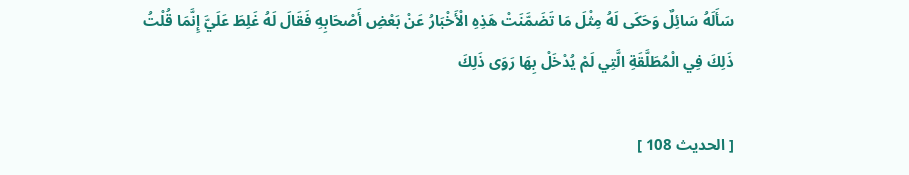سَأَلَهُ سَائِلٌ وَحَكَى لَهُ مِثْلَ مَا تَضَمَّنَتْ هَذِهِ الْأَخْبَارُ عَنْ بَعْضِ أَصْحَابِهِ فَقَالَ لَهُ غَلِطَ عَلَيَّ إِنَّمَا قُلْتُ ذَلِكَ فِي الْمُطَلَّقَةِ الَّتِي لَمْ يُدْخَلْ بِهَا رَوَى ذَلِكَ

[ الحديث 108 ]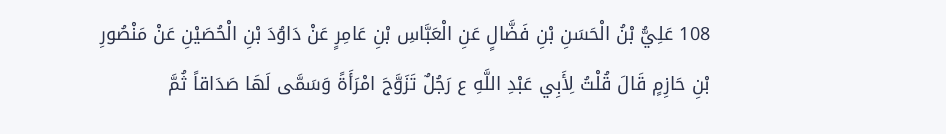108 عَلِيُّ بْنُ الْحَسَنِ بْنِ فَضَّالٍ عَنِ الْعَبَّاسِ بْنِ عَامِرٍ عَنْ دَاوُدَ بْنِ الْحُصَيْنِ عَنْ مَنْصُورِ بْنِ حَازِمٍ قَالَ قُلْتُ لِأَبِي عَبْدِ اللَّهِ ع رَجُلٌ تَزَوَّجَ امْرَأَةً وَسَمَّى لَهَا صَدَاقاً ثُمَّ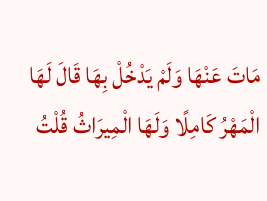مَاتَ عَنْهَا وَلَمْ يَدْخُلْ بِهَا قَالَ لَهَا الْمَهْرُ كَامِلًا وَلَهَا الْمِيرَاثُ قُلْتُ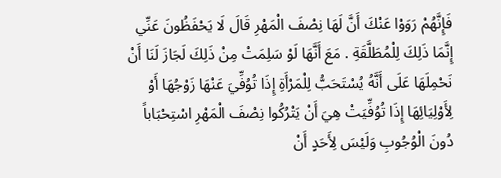فَإِنَّهُمْ رَوَوْا عَنْكَ أَنَّ لَهَا نِصْفَ الْمَهْرِ قَالَ لَا يَحْفَظُونَ عَنِّي إِنَّمَا ذَلِكَ لِلْمُطَلَّقَةِ . مَعَ أَنَّهَا لَوْ سَلِمَتْ مِنْ ذَلِكَ لَجَازَ لَنَا أَنْ نَحْمِلَهَا عَلَى أَنَّهُ يُسْتَحَبُّ لِلْمَرْأَةِ إِذَا تُوُفِّيَ عَنْهَا زَوْجُهَا أَوْ لِأَوْلِيَائِهَا إِذَا تُوُفِّيَتْ هِيَ أَنْ يَتْرُكُوا نِصْفَ الْمَهْرِ اسْتِحْبَاباً دُونَ الْوُجُوبِ وَلَيْسَ لِأَحَدٍ أَنْ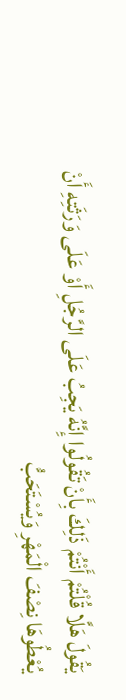يَقُولَ هَلَّا قُلْتُمْ أَنْتُمْ ذَلِكَ بِأَنْ تَقُولُوا إِنَّهُ يَجِبُ عَلَى الرَّجُلِ أَوْ عَلَى وَرَثَتِهِ أَنْ يُعْطُوهَا نِصْفَ الْمَهْرِ وَيُسْتَحَبُّ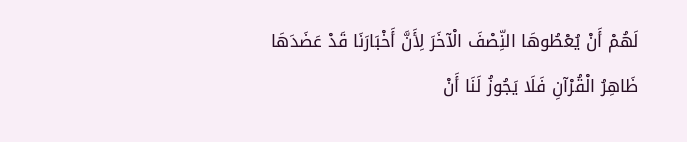لَهُمْ أَنْ يُعْطُوهَا النِّصْفَ الْآخَرَ لِأَنَّ أَخْبَارَنَا قَدْ عَضَدَهَا ظَاهِرُ الْقُرْآنِ فَلَا يَجُوزُ لَنَا أَنْ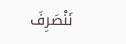نَنْصَرِفَ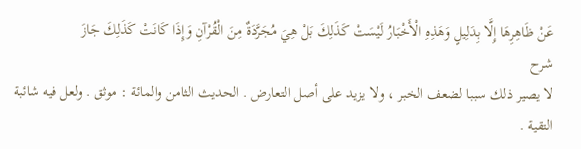عَنْ ظَاهِرِهَا إِلَّا بِدَلِيلٍ وَهَذِهِ الْأَخْبَارُ لَيْسَتْ كَذَلِكَ بَلْ هِيَ مُجَرَّدَةٌ مِنَ الْقُرْآنِ وَإِذَا كَانَتْ كَذَلِكَ جَازَ
شرح
لا يصير ذلك سببا لضعف الخبر ، ولا يزيد على أصل التعارض . الحديث الثامن والمائة : موثق . ولعل فيه شائبة التقية .